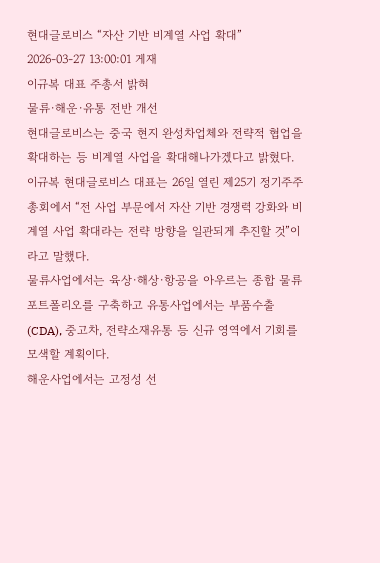현대글로비스 “자산 기반 비계열 사업 확대”
2026-03-27 13:00:01 게재
이규복 대표 주총서 밝혀
물류·해운·유통 전반 개선
현대글로비스는 중국 현지 완성차업체와 전략적 협업을 확대하는 등 비계열 사업을 확대해나가겠다고 밝혔다.
이규복 현대글로비스 대표는 26일 열린 제25기 정기주주총회에서 “전 사업 부문에서 자산 기반 경쟁력 강화와 비계열 사업 확대라는 전략 방향을 일관되게 추진할 것”이라고 말했다.
물류사업에서는 육상·해상·항공을 아우르는 종합 물류 포트폴리오를 구축하고 유통사업에서는 부품수출(CDA), 중고차, 전략소재유통 등 신규 영역에서 기회를 모색할 계획이다.
해운사업에서는 고정성 선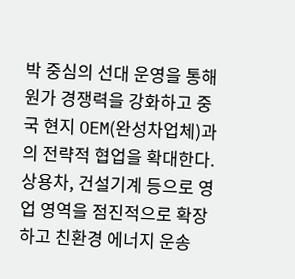박 중심의 선대 운영을 통해 원가 경쟁력을 강화하고 중국 현지 OEM(완성차업체)과의 전략적 협업을 확대한다. 상용차, 건설기계 등으로 영업 영역을 점진적으로 확장하고 친환경 에너지 운송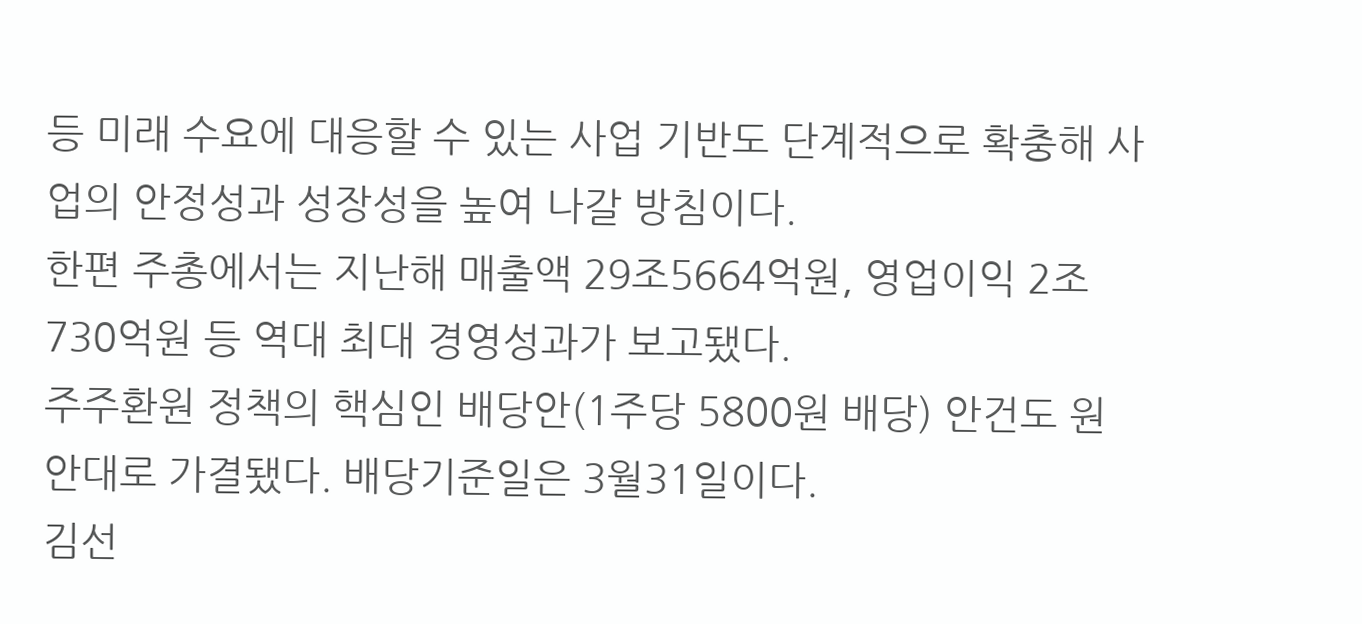등 미래 수요에 대응할 수 있는 사업 기반도 단계적으로 확충해 사업의 안정성과 성장성을 높여 나갈 방침이다.
한편 주총에서는 지난해 매출액 29조5664억원, 영업이익 2조730억원 등 역대 최대 경영성과가 보고됐다.
주주환원 정책의 핵심인 배당안(1주당 5800원 배당) 안건도 원안대로 가결됐다. 배당기준일은 3월31일이다.
김선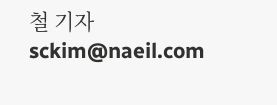철 기자 sckim@naeil.com